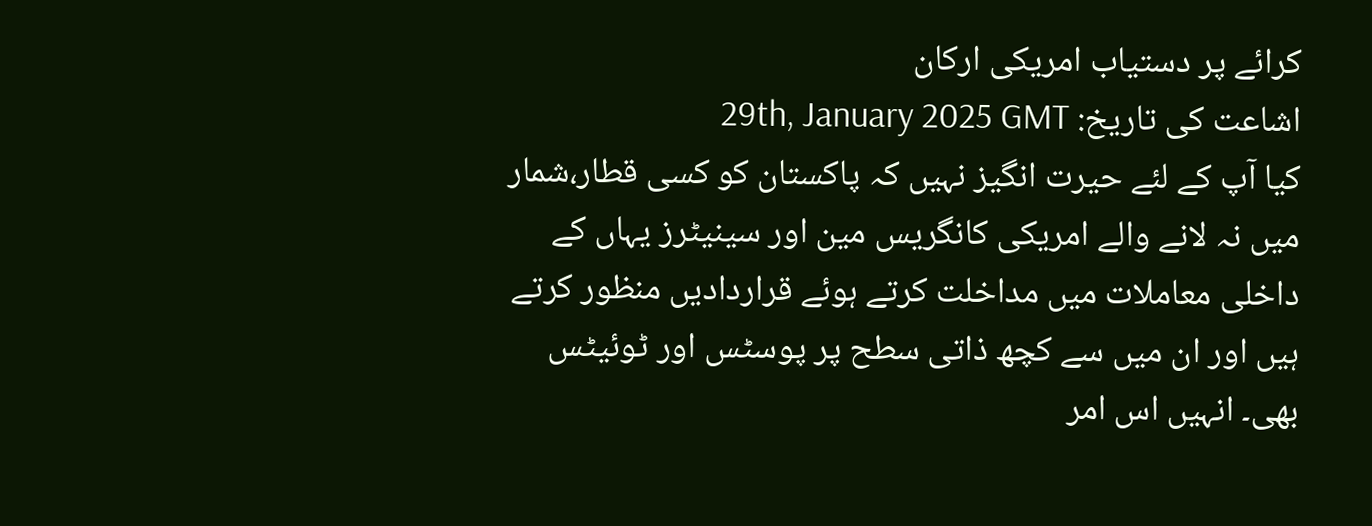کرائے پر دستیاب امریکی ارکان
اشاعت کی تاریخ: 29th, January 2025 GMT
کیا آپ کے لئے حیرت انگیز نہیں کہ پاکستان کو کسی قطار،شمار میں نہ لانے والے امریکی کانگریس مین اور سینیٹرز یہاں کے داخلی معاملات میں مداخلت کرتے ہوئے قراردادیں منظور کرتے ہیں اور ان میں سے کچھ ذاتی سطح پر پوسٹس اور ٹوئیٹس بھی۔ انہیں اس امر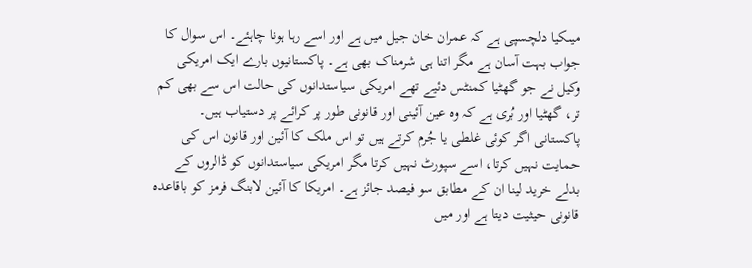میںکیا دلچسپی ہے کہ عمران خان جیل میں ہے اور اسے رہا ہونا چاہئے۔ اس سوال کا جواب بہت آسان ہے مگر اتنا ہی شرمناک بھی ہے۔ پاکستانیوں بارے ایک امریکی وکیل نے جو گھٹیا کمنٹس دئیے تھے امریکی سیاستدانوں کی حالت اس سے بھی کم تر، گھٹیا اور بُری ہے کہ وہ عین آئینی اور قانونی طور پر کرائے پر دستیاب ہیں۔ پاکستانی اگر کوئی غلطی یا جُرم کرتے ہیں تو اس ملک کا آئین اور قانون اس کی حمایت نہیں کرتا، اسے سپورٹ نہیں کرتا مگر امریکی سیاستدانوں کو ڈالروں کے بدلے خرید لینا ان کے مطابق سو فیصد جائز ہے۔ امریکا کا آئین لابنگ فرمز کو باقاعدہ قانونی حیثیت دیتا ہے اور میں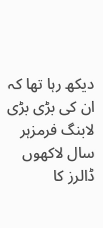دیکھ رہا تھا کہ ان کی بڑی بڑی لابنگ فرمزہر سال لاکھوں ڈالرز کا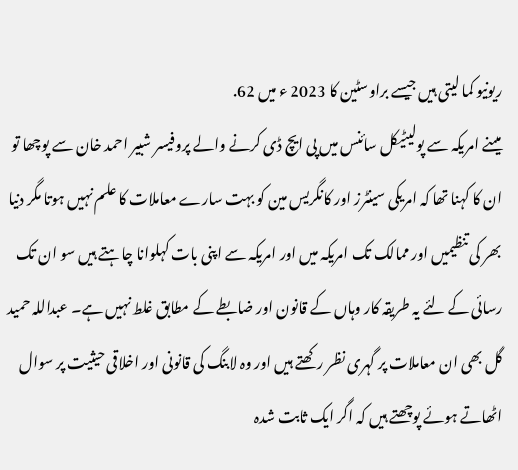ریونیو کما لیتی ہیں جیسے براوسٹین کا 2023 ء میں 62.
میںنے امریکہ سے پولیٹیکل سائنس میں پی ایچ ڈی کرنے والے پروفیسر شبیر احمد خان سے پوچھا تو ان کا کہنا تھا کہ امریکی سینٹرز اور کانگریس مین کو بہت سارے معاملات کا علم نہیں ہوتا مگر دنیا بھر کی تنظیمیں اور ممالک تک امریکہ میں اور امریکہ سے اپنی بات کہلوانا چاہتے ہیں سو ان تک رسائی کے لئے یہ طریقہ کار وہاں کے قانون اور ضابطے کے مطابق غلط نہیں ہے۔ عبداللہ حمید گل بھی ان معاملات پر گہری نظر رکھتے ہیں اور وہ لابنگ کی قانونی اور اخلاقی حیثیت پر سوال اٹھاتے ہوئے پوچھتے ہیں کہ اگر ایک ثابت شدہ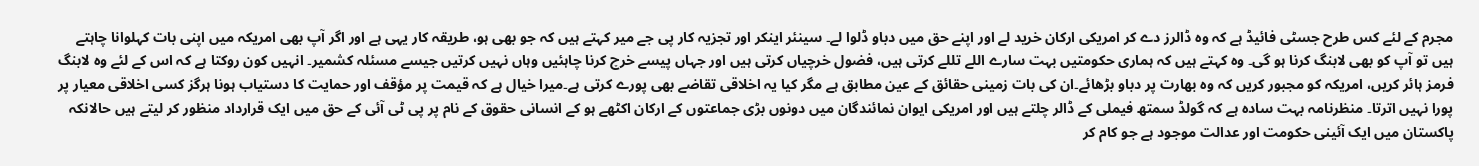مجرم کے لئے کس طرح جسٹی فائیڈ ہے کہ وہ ڈالرز دے کر امریکی ارکان خرید لے اور اپنے حق میں دباو ڈلوا لے۔ سینئر اینکر اور تجزیہ کار پی جے میر کہتے ہیں کہ جو بھی ہو، طریقہ کار یہی ہے اور اگر آپ بھی امریکہ میں اپنی بات کہلوانا چاہتے ہیں تو آپ کو بھی لابنگ کرنا ہو گی۔ وہ کہتے ہیں کہ ہماری حکومتیں بہت سارے اللے تللے کرتی ہیں، فضول خرچیاں کرتی ہیں اور جہاں پیسے خرچ کرنا چاہئیں وہاں نہیں کرتیں جیسے مسئلہ کشمیر۔ انہیں کون روکتا ہے کہ اس کے لئے وہ لابنگ فرمز ہائر کریں، امریکہ کو مجبور کریں کہ وہ بھارت پر دباو بڑھائے۔ان کی بات زمینی حقائق کے عین مطابق ہے مگر کیا یہ اخلاقی تقاضے بھی پورے کرتی ہے۔میرا خیال ہے کہ قیمت پر مؤقف اور حمایت کا دستیاب ہونا ہرگز کسی اخلاقی معیار پر پورا نہیں اترتا۔ منظرنامہ بہت سادہ ہے کہ گولڈ سمتھ فیملی کے ڈالر چلتے ہیں اور امریکی ایوان نمائندگان میں دونوں بڑی جماعتوں کے ارکان اکٹھے ہو کے انسانی حقوق کے نام پر پی ٹی آئی کے حق میں ایک قرارداد منظور کر لیتے ہیں حالانکہ پاکستان میں ایک آئینی حکومت اور عدالت موجود ہے جو کام کر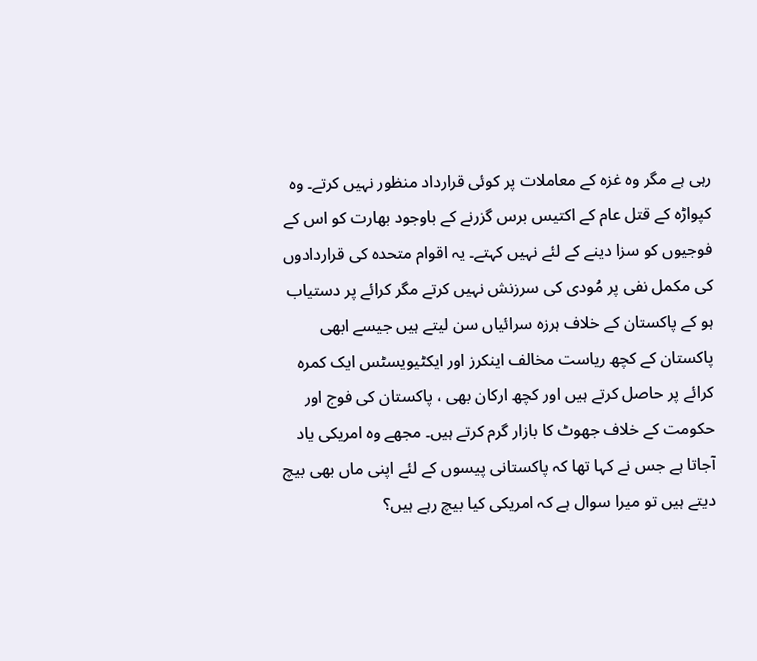رہی ہے مگر وہ غزہ کے معاملات پر کوئی قرارداد منظور نہیں کرتے۔ وہ کپواڑہ کے قتل عام کے اکتیس برس گزرنے کے باوجود بھارت کو اس کے فوجیوں کو سزا دینے کے لئے نہیں کہتے۔ یہ اقوام متحدہ کی قراردادوں کی مکمل نفی پر مُودی کی سرزنش نہیں کرتے مگر کرائے پر دستیاب ہو کے پاکستان کے خلاف ہرزہ سرائیاں سن لیتے ہیں جیسے ابھی پاکستان کے کچھ ریاست مخالف اینکرز اور ایکٹیویسٹس ایک کمرہ کرائے پر حاصل کرتے ہیں اور کچھ ارکان بھی ، پاکستان کی فوج اور حکومت کے خلاف جھوٹ کا بازار گرم کرتے ہیں۔ مجھے وہ امریکی یاد آجاتا ہے جس نے کہا تھا کہ پاکستانی پیسوں کے لئے اپنی ماں بھی بیچ دیتے ہیں تو میرا سوال ہے کہ امریکی کیا بیچ رہے ہیں؟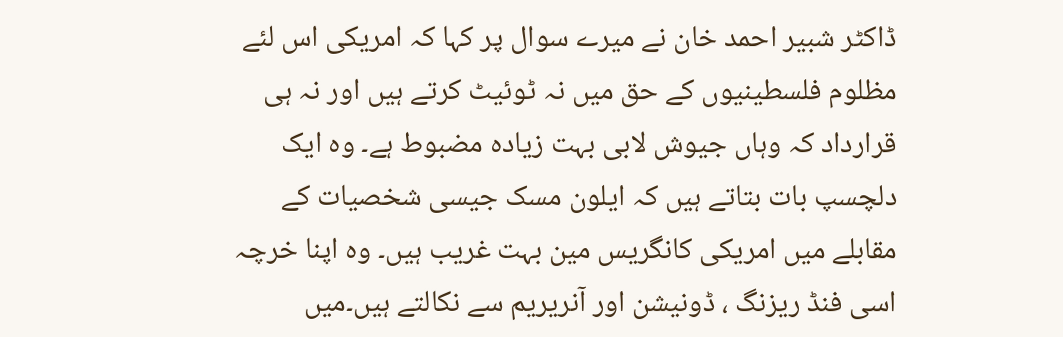ڈاکٹر شبیر احمد خان نے میرے سوال پر کہا کہ امریکی اس لئے مظلوم فلسطینیوں کے حق میں نہ ٹوئیٹ کرتے ہیں اور نہ ہی قرارداد کہ وہاں جیوش لابی بہت زیادہ مضبوط ہے۔ وہ ایک دلچسپ بات بتاتے ہیں کہ ایلون مسک جیسی شخصیات کے مقابلے میں امریکی کانگریس مین بہت غریب ہیں۔ وہ اپنا خرچہ اسی فنڈ ریزنگ ، ڈونیشن اور آنریریم سے نکالتے ہیں۔میں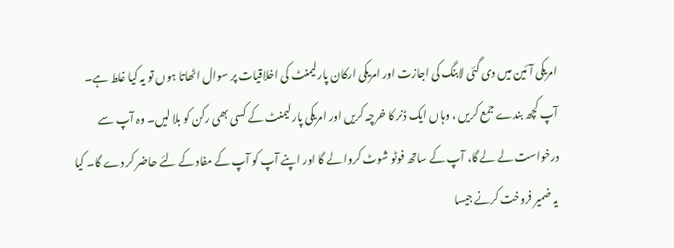امریکی آئین میں دی گئی لابنگ کی اجازت اور امریکی ارکان پارلیمنٹ کی اخلاقیات پر سوال اٹھاتا ہوں تو یہ کیا غلط ہے۔ آپ کچھ بندے جمع کریں ، وہاں ایک ڈنر کا خرچہ کریں اور امریکی پارلیمنٹ کے کسی بھی رکن کو بلا لیں۔ وہ آپ سے درخواست لے لے گا، آپ کے ساتھ فوٹو شوٹ کروا لے گا اور اپنے آپ کو آپ کے مفاد کے لئے حاضر کر دے گا۔ کیا یہ ضمیر فروخت کرنے جیسا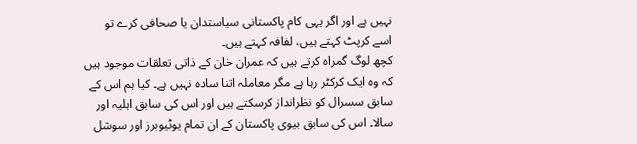نہیں ہے اور اگر یہی کام پاکستانی سیاستدان یا صحافی کرے تو اسے کرپٹ کہتے ہیں، لفافہ کہتے ہیں۔
کچھ لوگ گمراہ کرتے ہیں کہ عمران خان کے ذاتی تعلقات موجود ہیں کہ وہ ایک کرکٹر رہا ہے مگر معاملہ اتنا سادہ نہیں ہے۔ کیا ہم اس کے سابق سسرال کو نظرانداز کرسکتے ہیں اور اس کی سابق اہلیہ اور سالا۔ اس کی سابق بیوی پاکستان کے ان تمام یوٹیوبرز اور سوشل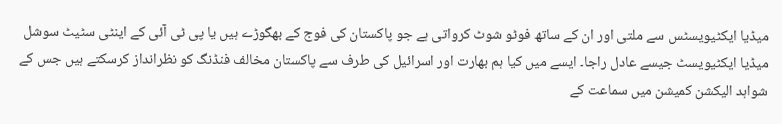میڈیا ایکٹیویسٹس سے ملتی اور ان کے ساتھ فوٹو شوٹ کرواتی ہے جو پاکستان کی فوج کے بھگوڑے ہیں یا پی ٹی آئی کے اینٹی سٹیٹ سوشل میڈیا ایکٹیویسٹ جیسے عادل راجا۔ ایسے میں کیا ہم بھارت اور اسرائیل کی طرف سے پاکستان مخالف فنڈنگ کو نظرانداز کرسکتے ہیں جس کے شواہد الیکشن کمیشن میں سماعت کے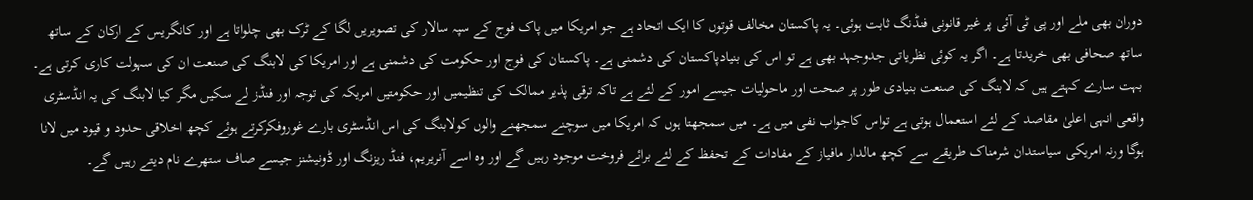دوران بھی ملے اور پی ٹی آئی پر غیر قانونی فنڈنگ ثابت ہوئی۔ یہ پاکستان مخالف قوتوں کا ایک اتحاد ہے جو امریکا میں پاک فوج کے سپہ سالار کی تصویریں لگا کے ٹرک بھی چلواتا ہے اور کانگریس کے ارکان کے ساتھ ساتھ صحافی بھی خریدتا ہے۔ اگر یہ کوئی نظریاتی جدوجہد بھی ہے تو اس کی بنیادپاکستان کی دشمنی ہے۔ پاکستان کی فوج اور حکومت کی دشمنی ہے اور امریکا کی لابنگ کی صنعت ان کی سہولت کاری کرتی ہے۔ بہت سارے کہتے ہیں کہ لابنگ کی صنعت بنیادی طور پر صحت اور ماحولیات جیسے امور کے لئے ہے تاکہ ترقی پذیر ممالک کی تنظیمیں اور حکومتیں امریکہ کی توجہ اور فنڈز لے سکیں مگر کیا لابنگ کی یہ انڈسٹری واقعی انہی اعلیٰ مقاصد کے لئے استعمال ہوتی ہے تواس کاجواب نفی میں ہے۔ میں سمجھتا ہوں کہ امریکا میں سوچنے سمجھنے والوں کولابنگ کی اس انڈسٹری بارے غوروفکرکرتے ہوئے کچھ اخلاقی حدود و قیود میں لانا ہوگا ورنہ امریکی سیاستدان شرمناک طریقے سے کچھ مالدار مافیاز کے مفادات کے تحفظ کے لئے برائے فروخت موجود رہیں گے اور وہ اسے آنریریم، فنڈ ریزنگ اور ڈونیشنز جیسے صاف ستھرے نام دیتے رہیں گے۔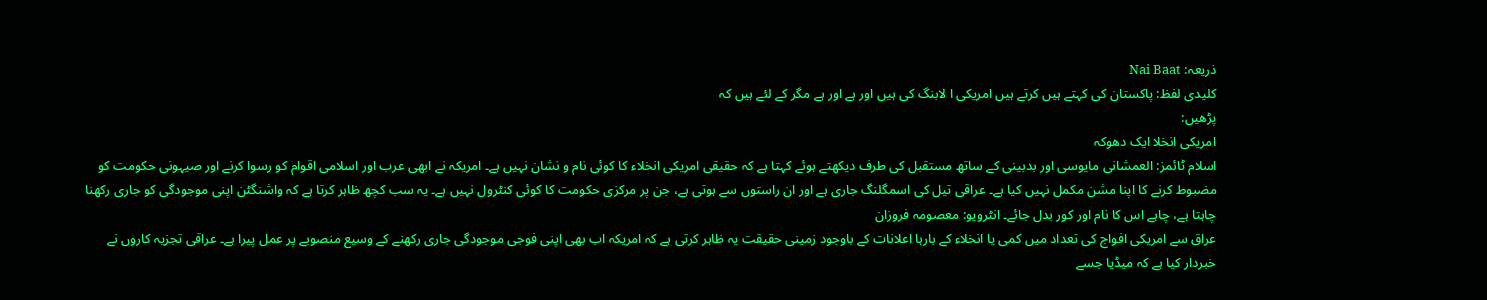ذریعہ: Nai Baat
کلیدی لفظ: پاکستان کی کہتے ہیں کرتے ہیں امریکی ا لابنگ کی ہیں اور ہے اور ہے مگر کے لئے ہیں کہ
پڑھیں:
امریکی انخلا ایک دھوکہ
اسلام ٹائمز: العمشانی مایوسی اور بدبینی کے ساتھ مستقبل کی طرف دیکھتے ہوئے کہتا ہے کہ حقیقی امریکی انخلاء کا کوئی نام و نشان نہیں ہے۔ امریکہ نے ابھی عرب اور اسلامی اقوام کو رسوا کرنے اور صیہونی حکومت کو مضبوط کرنے کا اپنا مشن مکمل نہیں کیا ہے۔ عراقی تیل کی اسمگلنگ جاری ہے اور ان راستوں سے ہوتی ہے، جن پر مرکزی حکومت کا کوئی کنٹرول نہیں ہے۔ یہ سب کچھ ظاہر کرتا ہے کہ واشنگٹن اپنی موجودگی کو جاری رکھنا چاہتا ہے، چاہے اس کا نام اور کور بدل جائے۔ انٹرویو: معصومہ فروزان
عراق سے امریکی افواج کی تعداد میں کمی یا انخلاء کے بارہا اعلانات کے باوجود زمینی حقیقت یہ ظاہر کرتی ہے کہ امریکہ اب بھی اپنی فوجی موجودگی جاری رکھنے کے وسیع منصوبے پر عمل پیرا ہے۔ عراقی تجزیہ کاروں نے خبردار کیا ہے کہ میڈیا جسے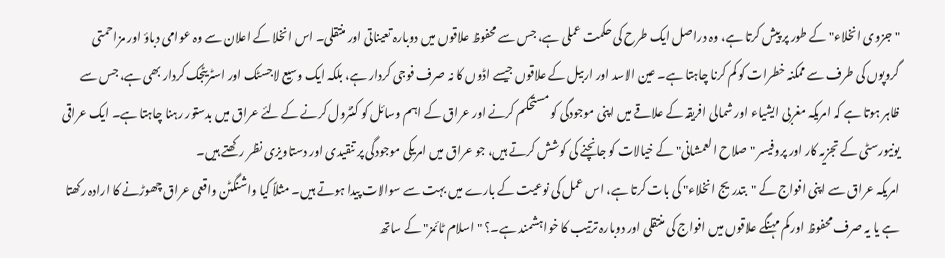"جزوی انخلاء" کے طور پر پیش کرتا ہے، وہ دراصل ایک طرح کی حکمت عملی ہے، جس سے محفوظ علاقوں میں دوبارہ تعیناتی اور منتقلی۔ اس انخلا کے اعلان سے وہ عوامی دباؤ اور مزاحمتی گروپوں کی طرف سے ممکنہ خطرات کو کم کرنا چاہتا ہے۔ عین الاسد اور اربیل کے علاقوں جیسے اڈوں کا نہ صرف فوجی کردار ہے، بلکہ ایک وسیع لاجسٹک اور اسٹریٹجک کردار بھی ہے، جس سے ظاہر ہوتا ہے کہ امریکہ مغربی ایشیاء اور شمالی افریقہ کے علاقے میں اپنی موجودگی کو مستحکم کرنے اور عراق کے اہم وسائل کو کنٹرول کرنے کے لئے عراق میں بدستور رہنا چاہتا ہے۔ ایک عراقی یونیورسٹی کے تجزیہ کار اور پروفیسر "صلاح العمشانی" کے خیالات کو جانچنے کی کوشش کرتے ہیں، جو عراق میں امریکی موجودگی پر تنقیدی اور دستاویزی نظر رکھتے ہیں۔
امریکہ عراق سے اپنی افواج کے "بتدریج انخلاء" کی بات کرتا ہے، اس عمل کی نوعیت کے بارے میں بہت سے سوالات پیدا ہوتے ہیں۔ مثلاً کیا واشنگٹن واقعی عراق چھوڑنے کا ارادہ رکھتا ہے یا یہ صرف محفوظ اور کم مہنگے علاقوں میں افواج کی منتقلی اور دوبارہ ترتیب کا خواہشمند ہے۔؟ "اسلام ٹائمز" کے ساتھ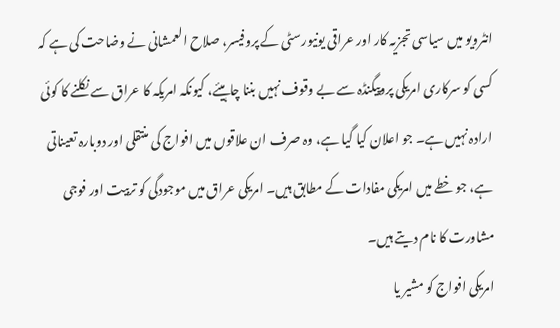انٹرویو میں سیاسی تجزیہ کار اور عراقی یونیورسٹی کے پروفیسر، صلاح العمشانی نے وضاحت کی ہے کہ کسی کو سرکاری امریکی پروپیگنڈہ سے بے وقوف نہیں بننا چاہیئے، کیونکہ امریکہ کا عراق سے نکلنے کا کوئی ارادہ نہیں ہے۔ جو اعلان کیا گیا ہے، وہ صرف ان علاقوں میں افواج کی منتقلی اور دوبارہ تعیناتی ہے، جو خطے میں امریکی مفادات کے مطابق ہیں۔ امریکی عراق میں موجودگی کو تربیت اور فوجی مشاورت کا نام دیتے ہیں۔
امریکی افواج کو مشیر یا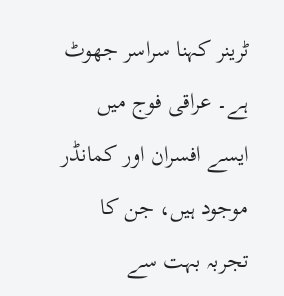ٹرینر کہنا سراسر جھوٹ ہے۔ عراقی فوج میں ایسے افسران اور کمانڈر موجود ہیں، جن کا تجربہ بہت سے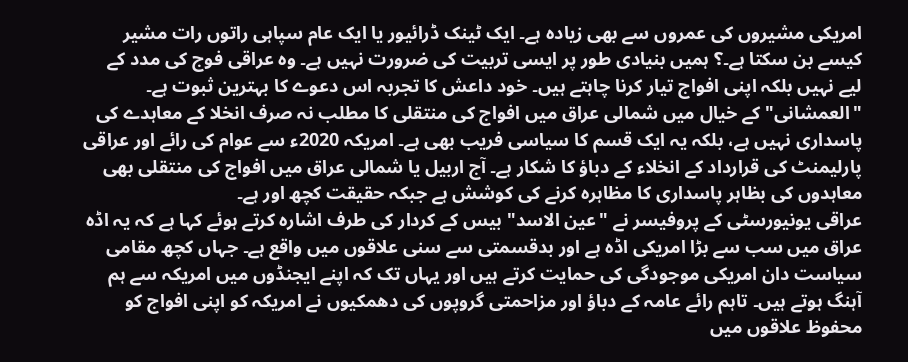امریکی مشیروں کی عمروں سے بھی زیادہ ہے۔ ایک ٹینک ڈرائیور یا ایک عام سپاہی راتوں رات مشیر کیسے بن سکتا ہے۔؟ ہمیں بنیادی طور پر ایسی تربیت کی ضرورت نہیں ہے۔ وہ عراقی فوج کی مدد کے لیے نہیں بلکہ اپنی افواج تیار کرنا چاہتے ہیں۔ خود داعش کا تجربہ اس دعوے کا بہترین ثبوت ہے۔ "العمشانی" کے خیال میں شمالی عراق میں افواج کی منتقلی کا مطلب نہ صرف انخلا کے معاہدے کی پاسداری نہيں ہے، بلکہ یہ ایک قسم کا سیاسی فریب بھی ہے۔ امریکہ 2020ء سے عوام کی رائے اور عراقی پارلیمنٹ کی قرارداد کے انخلاء کے دباؤ کا شکار ہے۔ آج اربیل یا شمالی عراق میں افواج کی منتقلی بھی معاہدوں کی بظاہر پاسداری کا مظاہرہ کرنے کی کوشش ہے جبکہ حقیقت کچھ اور ہے۔
عراقی یونیورسٹی کے پروفیسر نے "عین الاسد" بیس کے کردار کی طرف اشارہ کرتے ہوئے کہا ہے کہ یہ اڈہ عراق میں سب سے بڑا امریکی اڈہ ہے اور بدقسمتی سے سنی علاقوں میں واقع ہے۔ جہاں کچھ مقامی سیاست دان امریکی موجودگی کی حمایت کرتے ہیں اور یہاں تک کہ اپنے ایجنڈوں میں امریکہ سے ہم آہنگ ہوتے ہیں۔ تاہم رائے عامہ کے دباؤ اور مزاحمتی گروپوں کی دھمکیوں نے امریکہ کو اپنی افواج کو محفوظ علاقوں میں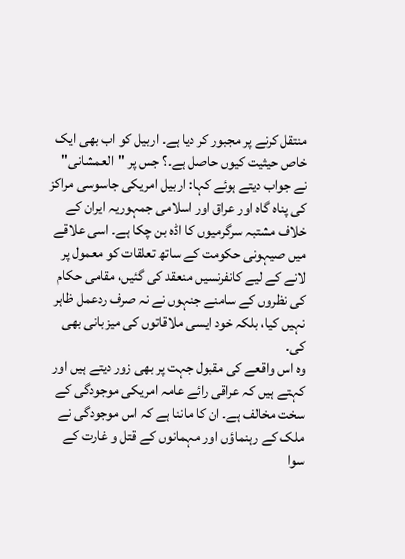منتقل کرنے پر مجبور کر دیا ہے۔ اربیل کو اب بھی ایک خاص حیثیت کیوں حاصل ہے۔؟ جس پر "العمشانی" نے جواب دیتے ہوئے کہا: اربیل امریکی جاسوسی مراکز کی پناہ گاہ اور عراق اور اسلامی جمہوریہ ایران کے خلاف مشتبہ سرگرمیوں کا اڈہ بن چکا ہے۔ اسی علاقے میں صیہونی حکومت کے ساتھ تعلقات کو معمول پر لانے کے لیے کانفرنسیں منعقد کی گئیں، مقامی حکام کی نظروں کے سامنے جنہوں نے نہ صرف ردعمل ظاہر نہیں کیا، بلکہ خود ایسی ملاقاتوں کی میزبانی بھی کی۔
وہ اس واقعے کی مقبول جہت پر بھی زور دیتے ہیں اور کہتے ہیں کہ عراقی رائے عامہ امریکی موجودگی کے سخت مخالف ہے۔ ان کا ماننا ہے کہ اس موجودگی نے ملک کے رہنماؤں اور مہمانوں کے قتل و غارت کے سوا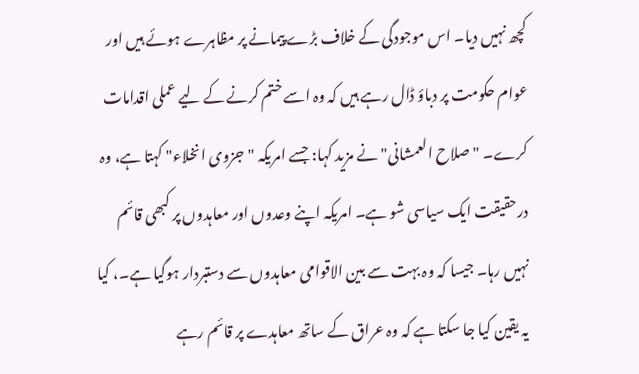کچھ نہیں دیا۔ اس موجودگی کے خلاف بڑے پیمانے پر مظاہرے ہوئے ہیں اور عوام حکومت پر دباؤ ڈال رہے ہیں کہ وہ اسے ختم کرنے کے لیے عملی اقدامات کرے۔ "صلاح العمشانی" نے مزید کہا: جسے امریکہ "جزوی انخلاء" کہتا ہے، وہ درحقیقت ایک سیاسی شو ہے۔ امریکہ اپنے وعدوں اور معاہدوں پر کبھی قائم نہیں رہا۔ جیسا کہ وہ بہت سے بین الاقوامی معاہدوں سے دستبردار ہوگیا ہے۔، کیا یہ یقین کیا جا سکتا ہے کہ وہ عراق کے ساتھ معاہدے پر قائم رہے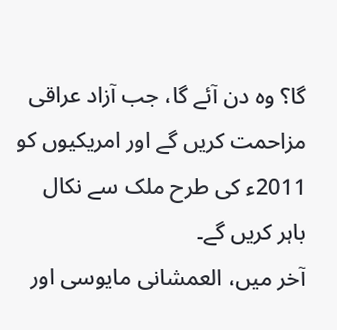گا؟ وہ دن آئے گا، جب آزاد عراقی مزاحمت کریں گے اور امریکیوں کو 2011ء کی طرح ملک سے نکال باہر کریں گے۔
آخر میں، العمشانی مایوسی اور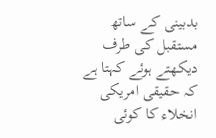بدبینی کے ساتھ مستقبل کی طرف دیکھتے ہوئے کہتا ہے کہ حقیقی امریکی انخلاء کا کوئی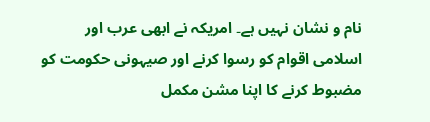نام و نشان نہیں ہے۔ امریکہ نے ابھی عرب اور اسلامی اقوام کو رسوا کرنے اور صیہونی حکومت کو مضبوط کرنے کا اپنا مشن مکمل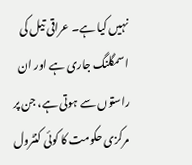نہیں کیا ہے۔ عراقی تیل کی اسمگلنگ جاری ہے اور ان راستوں سے ہوتی ہے، جن پر مرکزی حکومت کا کوئی کنٹرول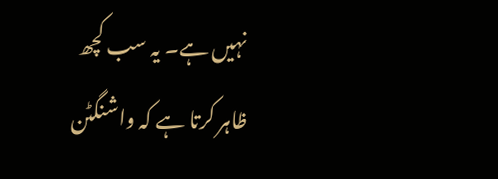نہیں ہے۔ یہ سب کچھ ظاہر کرتا ہے کہ واشنگٹن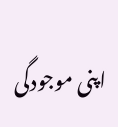اپنی موجودگی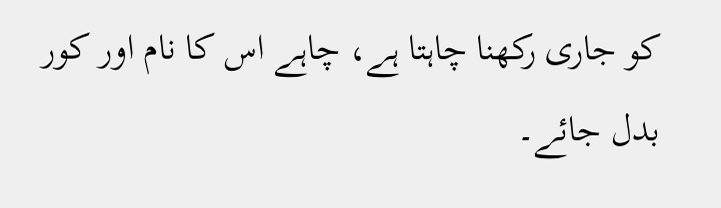کو جاری رکھنا چاہتا ہے، چاہے اس کا نام اور کور بدل جائے۔